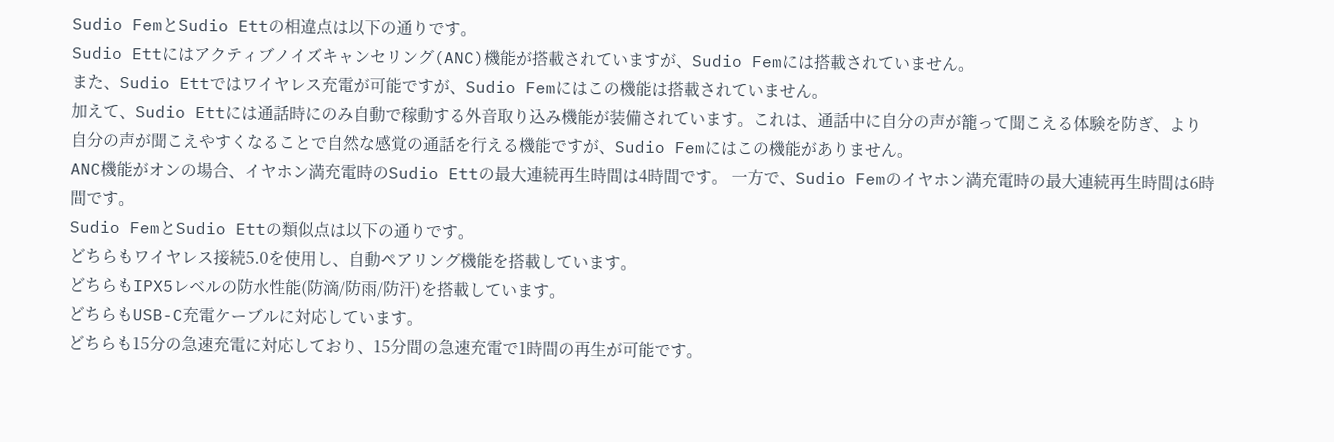Sudio FemとSudio Ettの相違点は以下の通りです。
Sudio Ettにはアクティブノイズキャンセリング(ANC)機能が搭載されていますが、Sudio Femには搭載されていません。
また、Sudio Ettではワイヤレス充電が可能ですが、Sudio Femにはこの機能は搭載されていません。
加えて、Sudio Ettには通話時にのみ自動で稼動する外音取り込み機能が装備されています。これは、通話中に自分の声が籠って聞こえる体験を防ぎ、より自分の声が聞こえやすくなることで自然な感覚の通話を行える機能ですが、Sudio Femにはこの機能がありません。
ANC機能がオンの場合、イヤホン満充電時のSudio Ettの最大連続再生時間は4時間です。 一方で、Sudio Femのイヤホン満充電時の最大連続再生時間は6時間です。
Sudio FemとSudio Ettの類似点は以下の通りです。
どちらもワイヤレス接続5.0を使用し、自動ペアリング機能を搭載しています。
どちらもIPX5レベルの防水性能(防滴/防雨/防汗)を搭載しています。
どちらもUSB-C充電ケーブルに対応しています。
どちらも15分の急速充電に対応しており、15分間の急速充電で1時間の再生が可能です。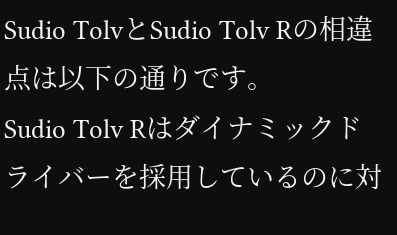Sudio TolvとSudio Tolv Rの相違点は以下の通りです。
Sudio Tolv Rはダイナミックドライバーを採用しているのに対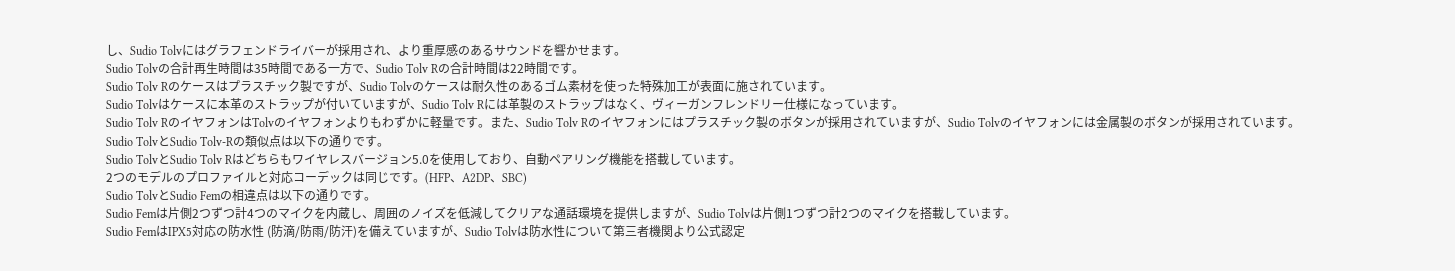し、Sudio Tolvにはグラフェンドライバーが採用され、より重厚感のあるサウンドを響かせます。
Sudio Tolvの合計再生時間は35時間である一方で、Sudio Tolv Rの合計時間は22時間です。
Sudio Tolv Rのケースはプラスチック製ですが、Sudio Tolvのケースは耐久性のあるゴム素材を使った特殊加工が表面に施されています。
Sudio Tolvはケースに本革のストラップが付いていますが、Sudio Tolv Rには革製のストラップはなく、ヴィーガンフレンドリー仕様になっています。
Sudio Tolv RのイヤフォンはTolvのイヤフォンよりもわずかに軽量です。また、Sudio Tolv Rのイヤフォンにはプラスチック製のボタンが採用されていますが、Sudio Tolvのイヤフォンには金属製のボタンが採用されています。
Sudio TolvとSudio Tolv-Rの類似点は以下の通りです。
Sudio TolvとSudio Tolv Rはどちらもワイヤレスバージョン5.0を使用しており、自動ペアリング機能を搭載しています。
2つのモデルのプロファイルと対応コーデックは同じです。(HFP、A2DP、SBC)
Sudio TolvとSudio Femの相違点は以下の通りです。
Sudio Femは片側2つずつ計4つのマイクを内蔵し、周囲のノイズを低減してクリアな通話環境を提供しますが、Sudio Tolvは片側1つずつ計2つのマイクを搭載しています。
Sudio FemはIPX5対応の防水性 (防滴/防雨/防汗)を備えていますが、Sudio Tolvは防水性について第三者機関より公式認定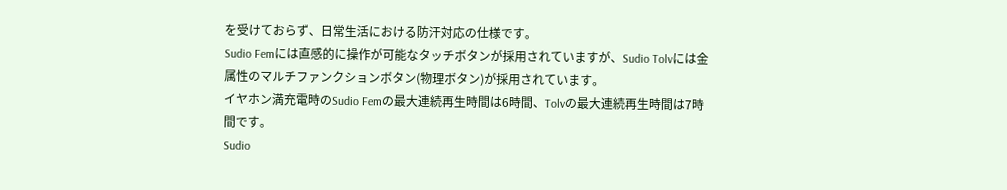を受けておらず、日常生活における防汗対応の仕様です。
Sudio Femには直感的に操作が可能なタッチボタンが採用されていますが、Sudio Tolvには金属性のマルチファンクションボタン(物理ボタン)が採用されています。
イヤホン満充電時のSudio Femの最大連続再生時間は6時間、Tolvの最大連続再生時間は7時間です。
Sudio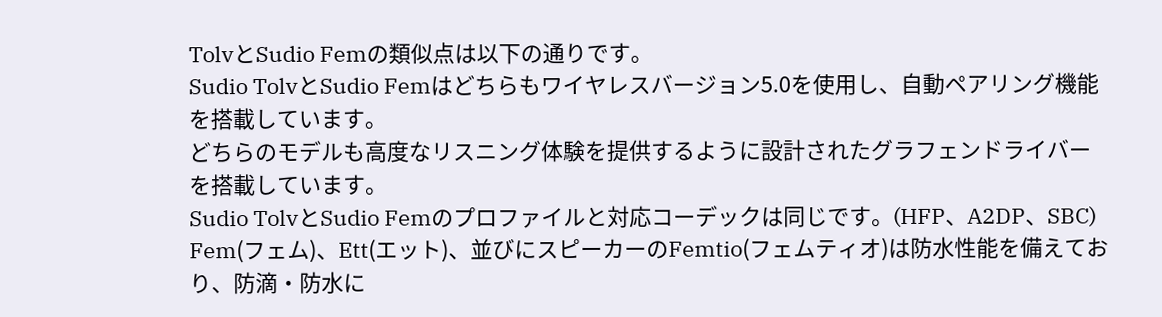TolvとSudio Femの類似点は以下の通りです。
Sudio TolvとSudio Femはどちらもワイヤレスバージョン5.0を使用し、自動ペアリング機能を搭載しています。
どちらのモデルも高度なリスニング体験を提供するように設計されたグラフェンドライバーを搭載しています。
Sudio TolvとSudio Femのプロファイルと対応コーデックは同じです。(HFP、A2DP、SBC)
Fem(フェム)、Ett(エット)、並びにスピーカーのFemtio(フェムティオ)は防水性能を備えており、防滴・防水に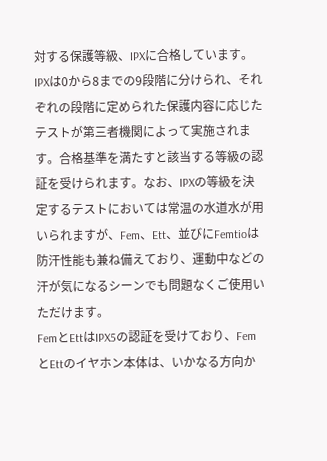対する保護等級、IPXに合格しています。
IPXは0から8までの9段階に分けられ、それぞれの段階に定められた保護内容に応じたテストが第三者機関によって実施されます。合格基準を満たすと該当する等級の認証を受けられます。なお、IPXの等級を決定するテストにおいては常温の水道水が用いられますが、Fem、Ett、並びにFemtioは防汗性能も兼ね備えており、運動中などの汗が気になるシーンでも問題なくご使用いただけます。
FemとEttはIPX5の認証を受けており、FemとEttのイヤホン本体は、いかなる方向か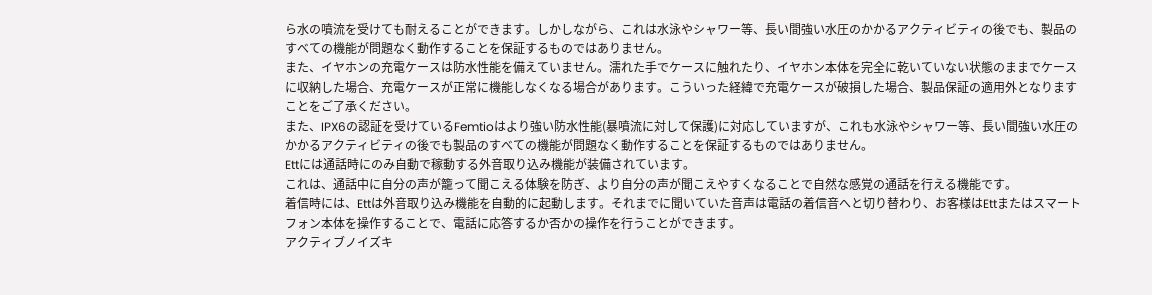ら水の噴流を受けても耐えることができます。しかしながら、これは水泳やシャワー等、長い間強い水圧のかかるアクティビティの後でも、製品のすべての機能が問題なく動作することを保証するものではありません。
また、イヤホンの充電ケースは防水性能を備えていません。濡れた手でケースに触れたり、イヤホン本体を完全に乾いていない状態のままでケースに収納した場合、充電ケースが正常に機能しなくなる場合があります。こういった経緯で充電ケースが破損した場合、製品保証の適用外となりますことをご了承ください。
また、IPX6の認証を受けているFemtioはより強い防水性能(暴噴流に対して保護)に対応していますが、これも水泳やシャワー等、長い間強い水圧のかかるアクティビティの後でも製品のすべての機能が問題なく動作することを保証するものではありません。
Ettには通話時にのみ自動で稼動する外音取り込み機能が装備されています。
これは、通話中に自分の声が籠って聞こえる体験を防ぎ、より自分の声が聞こえやすくなることで自然な感覚の通話を行える機能です。
着信時には、Ettは外音取り込み機能を自動的に起動します。それまでに聞いていた音声は電話の着信音へと切り替わり、お客様はEttまたはスマートフォン本体を操作することで、電話に応答するか否かの操作を行うことができます。
アクティブノイズキ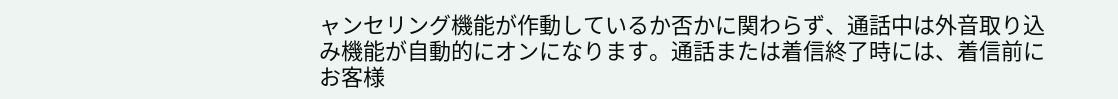ャンセリング機能が作動しているか否かに関わらず、通話中は外音取り込み機能が自動的にオンになります。通話または着信終了時には、着信前にお客様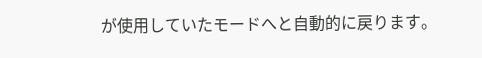が使用していたモードへと自動的に戻ります。